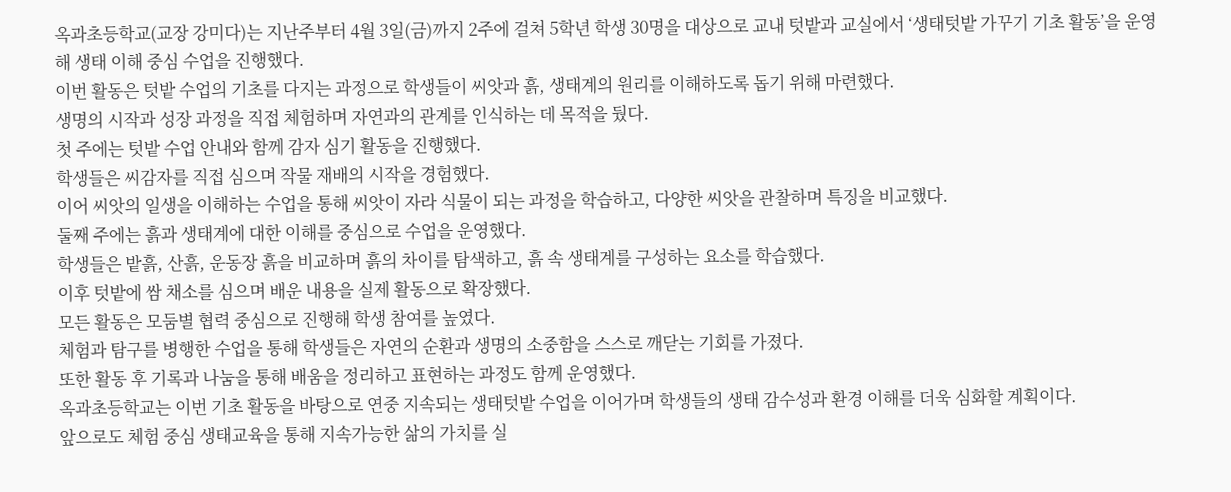옥과초등학교(교장 강미다)는 지난주부터 4월 3일(금)까지 2주에 걸쳐 5학년 학생 30명을 대상으로 교내 텃밭과 교실에서 ‘생태텃밭 가꾸기 기초 활동’을 운영해 생태 이해 중심 수업을 진행했다.
이번 활동은 텃밭 수업의 기초를 다지는 과정으로 학생들이 씨앗과 흙, 생태계의 원리를 이해하도록 돕기 위해 마련했다.
생명의 시작과 성장 과정을 직접 체험하며 자연과의 관계를 인식하는 데 목적을 뒀다.
첫 주에는 텃밭 수업 안내와 함께 감자 심기 활동을 진행했다.
학생들은 씨감자를 직접 심으며 작물 재배의 시작을 경험했다.
이어 씨앗의 일생을 이해하는 수업을 통해 씨앗이 자라 식물이 되는 과정을 학습하고, 다양한 씨앗을 관찰하며 특징을 비교했다.
둘째 주에는 흙과 생태계에 대한 이해를 중심으로 수업을 운영했다.
학생들은 밭흙, 산흙, 운동장 흙을 비교하며 흙의 차이를 탐색하고, 흙 속 생태계를 구성하는 요소를 학습했다.
이후 텃밭에 쌈 채소를 심으며 배운 내용을 실제 활동으로 확장했다.
모든 활동은 모둠별 협력 중심으로 진행해 학생 참여를 높였다.
체험과 탐구를 병행한 수업을 통해 학생들은 자연의 순환과 생명의 소중함을 스스로 깨닫는 기회를 가졌다.
또한 활동 후 기록과 나눔을 통해 배움을 정리하고 표현하는 과정도 함께 운영했다.
옥과초등학교는 이번 기초 활동을 바탕으로 연중 지속되는 생태텃밭 수업을 이어가며 학생들의 생태 감수성과 환경 이해를 더욱 심화할 계획이다.
앞으로도 체험 중심 생태교육을 통해 지속가능한 삶의 가치를 실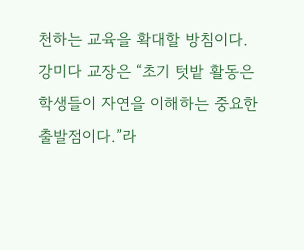천하는 교육을 확대할 방침이다.
강미다 교장은 “초기 텃밭 활동은 학생들이 자연을 이해하는 중요한 출발점이다.”라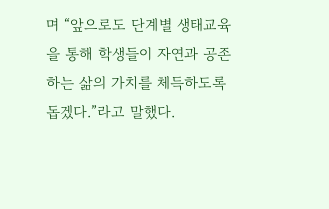며 “앞으로도 단계별 생태교육을 통해 학생들이 자연과 공존하는 삶의 가치를 체득하도록 돕겠다.”라고 말했다.